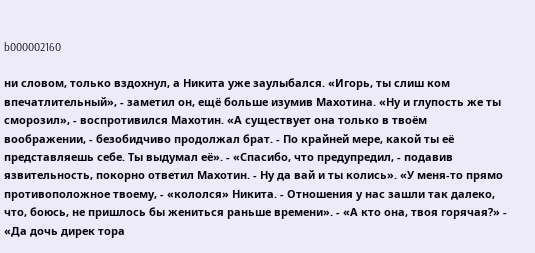b000002160

ни словом, только вздохнул, а Никита уже заулыбался. «Игорь, ты слиш ком впечатлительный», - заметил он, ещё больше изумив Махотина. «Ну и глупость же ты сморозил», - воспротивился Махотин. «А существует она только в твоём воображении, - безобидчиво продолжал брат. - По крайней мере, какой ты её представляешь себе. Ты выдумал её». - «Спасибо, что предупредил, - подавив язвительность, покорно ответил Махотин. - Ну да вай и ты колись». «У меня-то прямо противоположное твоему, - «кололся» Никита. - Отношения у нас зашли так далеко, что, боюсь, не пришлось бы жениться раньше времени». - «А кто она, твоя горячая?» - «Да дочь дирек тора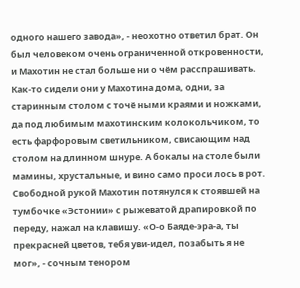одного нашего завода», - неохотно ответил брат. Он был человеком очень ограниченной откровенности, и Махотин не стал больше ни о чём расспрашивать. Как-то сидели они у Махотина дома, одни, за старинным столом с точё ными краями и ножками, да под любимым махотинским колокольчиком, то есть фарфоровым светильником, свисающим над столом на длинном шнуре. А бокалы на столе были мамины, хрустальные, и вино само проси лось в рот. Свободной рукой Махотин потянулся к стоявшей на тумбочке «Эстонии» с рыжеватой драпировкой по переду, нажал на клавишу. «О-о Баяде-эра-а, ты прекрасней цветов, тебя уви-идел, позабыть я не мог», - сочным тенором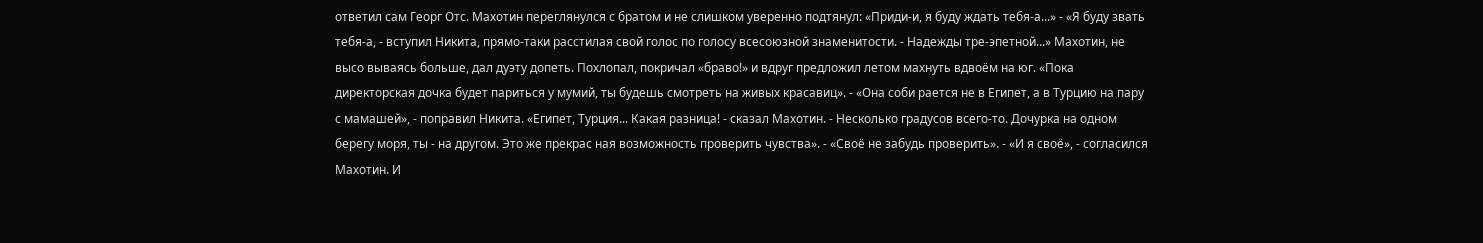ответил сам Георг Отс. Махотин переглянулся с братом и не слишком уверенно подтянул: «Приди-и, я буду ждать тебя-а...» - «Я буду звать тебя-а, - вступил Никита, прямо-таки расстилая свой голос по голосу всесоюзной знаменитости. - Надежды тре-эпетной...» Махотин, не высо вываясь больше, дал дуэту допеть. Похлопал, покричал «браво!» и вдруг предложил летом махнуть вдвоём на юг. «Пока директорская дочка будет париться у мумий, ты будешь смотреть на живых красавиц». - «Она соби рается не в Египет, а в Турцию на пару с мамашей», - поправил Никита. «Египет, Турция... Какая разница! - сказал Махотин. - Несколько градусов всего-то. Дочурка на одном берегу моря, ты - на другом. Это же прекрас ная возможность проверить чувства». - «Своё не забудь проверить». - «И я своё», - согласился Махотин. И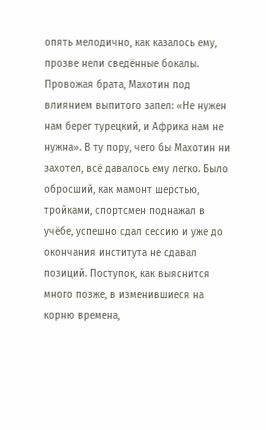опять мелодично, как казалось ему, прозве нели сведённые бокалы. Провожая брата, Махотин под влиянием выпитого запел: «Не нужен нам берег турецкий, и Африка нам не нужна». В ту пору, чего бы Махотин ни захотел, всё давалось ему легко. Было обросший, как мамонт шерстью, тройками, спортсмен поднажал в учёбе, успешно сдал сессию и уже до окончания института не сдавал позиций. Поступок, как выяснится много позже, в изменившиеся на корню времена,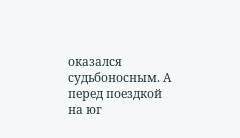оказался судьбоносным. А перед поездкой на юг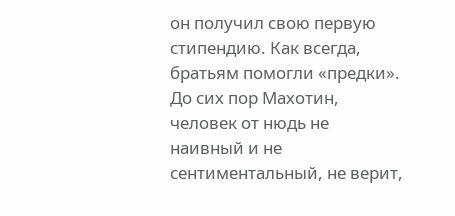он получил свою первую стипендию. Как всегда, братьям помогли «предки». До сих пор Махотин, человек от нюдь не наивный и не сентиментальный, не верит,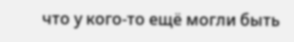что у кого-то ещё могли быть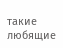такие любящие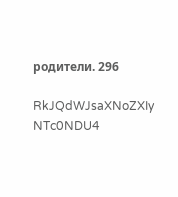родители. 296

RkJQdWJsaXNoZXIy NTc0NDU4